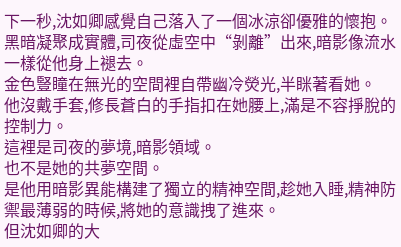下一秒,沈如卿感覺自己落入了一個冰涼卻優雅的懷抱。
黑暗凝聚成實體,司夜從虛空中“剝離”出來,暗影像流水一樣從他身上褪去。
金色豎瞳在無光的空間裡自帶幽冷熒光,半眯著看她。
他沒戴手套,修長蒼白的手指扣在她腰上,滿是不容掙脫的控制力。
這裡是司夜的夢境,暗影領域。
也不是她的共夢空間。
是他用暗影異能構建了獨立的精神空間,趁她入睡,精神防禦最薄弱的時候,將她的意識拽了進來。
但沈如卿的大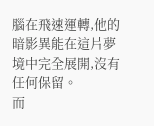腦在飛速運轉,他的暗影異能在這片夢境中完全展開,沒有任何保留。
而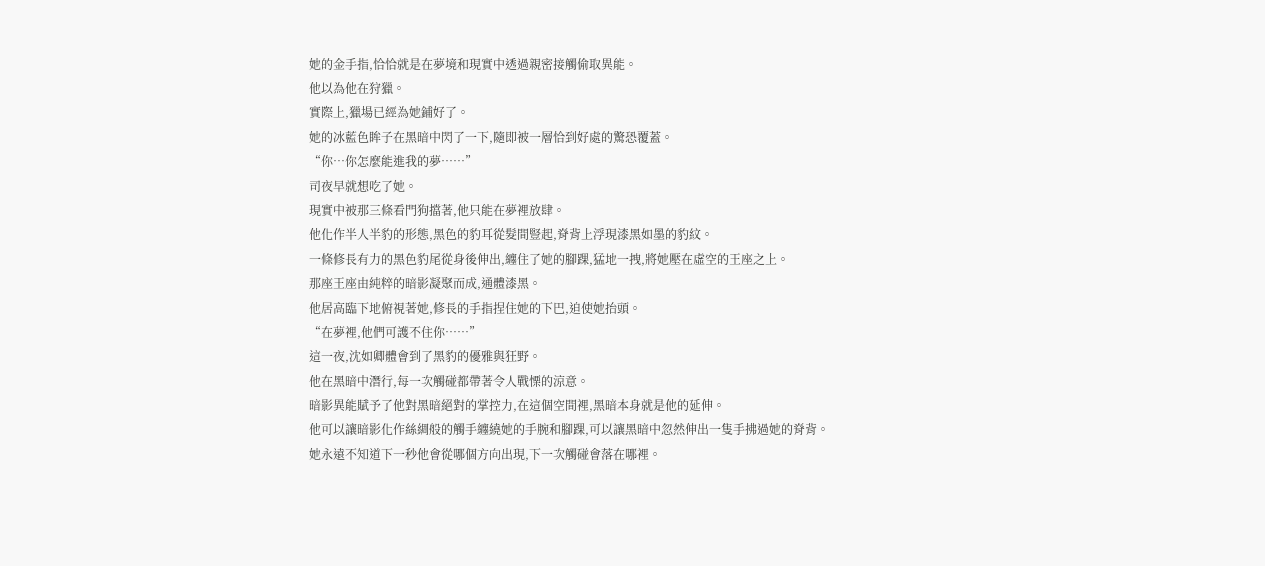她的金手指,恰恰就是在夢境和現實中透過親密接觸偷取異能。
他以為他在狩獵。
實際上,獵場已經為她鋪好了。
她的冰藍色眸子在黑暗中閃了一下,隨即被一層恰到好處的驚恐覆蓋。
“你…你怎麼能進我的夢……”
司夜早就想吃了她。
現實中被那三條看門狗擋著,他只能在夢裡放肆。
他化作半人半豹的形態,黑色的豹耳從髮間豎起,脊背上浮現漆黑如墨的豹紋。
一條修長有力的黑色豹尾從身後伸出,纏住了她的腳踝,猛地一拽,將她壓在虛空的王座之上。
那座王座由純粹的暗影凝聚而成,通體漆黑。
他居高臨下地俯視著她,修長的手指捏住她的下巴,迫使她抬頭。
“在夢裡,他們可護不住你……”
這一夜,沈如卿體會到了黑豹的優雅與狂野。
他在黑暗中潛行,每一次觸碰都帶著令人戰慄的涼意。
暗影異能賦予了他對黑暗絕對的掌控力,在這個空間裡,黑暗本身就是他的延伸。
他可以讓暗影化作絲綢般的觸手纏繞她的手腕和腳踝,可以讓黑暗中忽然伸出一隻手拂過她的脊背。
她永遠不知道下一秒他會從哪個方向出現,下一次觸碰會落在哪裡。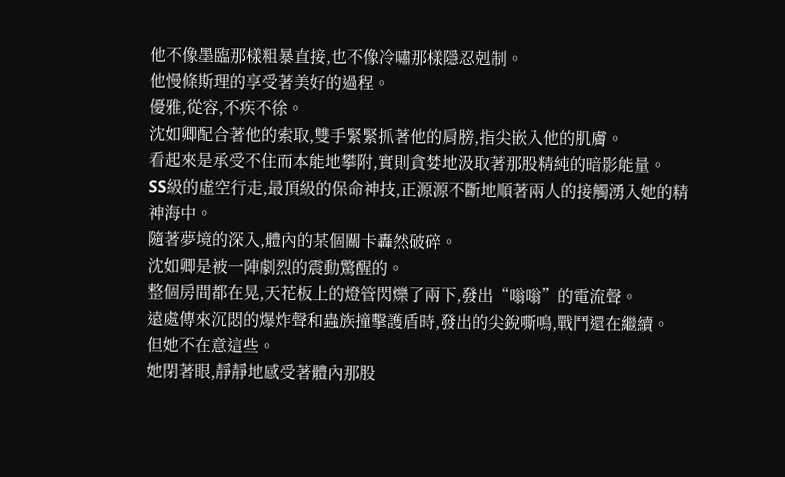他不像墨臨那樣粗暴直接,也不像冷嘯那樣隱忍剋制。
他慢條斯理的享受著美好的過程。
優雅,從容,不疾不徐。
沈如卿配合著他的索取,雙手緊緊抓著他的肩膀,指尖嵌入他的肌膚。
看起來是承受不住而本能地攀附,實則貪婪地汲取著那股精純的暗影能量。
SS級的虛空行走,最頂級的保命神技,正源源不斷地順著兩人的接觸湧入她的精神海中。
隨著夢境的深入,體內的某個關卡轟然破碎。
沈如卿是被一陣劇烈的震動驚醒的。
整個房間都在晃,天花板上的燈管閃爍了兩下,發出“嗡嗡”的電流聲。
遠處傳來沉悶的爆炸聲和蟲族撞擊護盾時,發出的尖銳嘶鳴,戰鬥還在繼續。
但她不在意這些。
她閉著眼,靜靜地感受著體內那股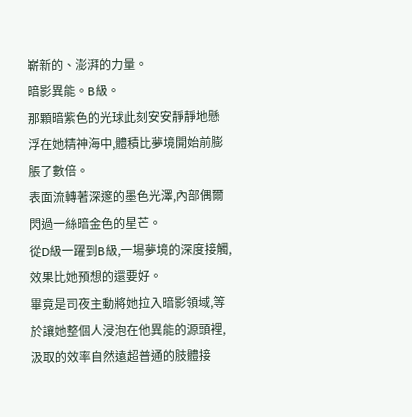嶄新的、澎湃的力量。
暗影異能。B級。
那顆暗紫色的光球此刻安安靜靜地懸浮在她精神海中,體積比夢境開始前膨脹了數倍。
表面流轉著深邃的墨色光澤,內部偶爾閃過一絲暗金色的星芒。
從D級一躍到B級,一場夢境的深度接觸,效果比她預想的還要好。
畢竟是司夜主動將她拉入暗影領域,等於讓她整個人浸泡在他異能的源頭裡,汲取的效率自然遠超普通的肢體接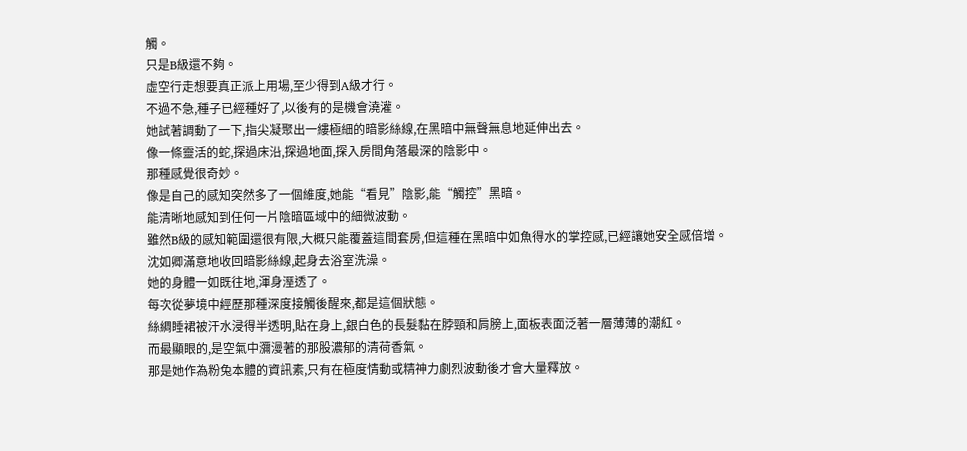觸。
只是B級還不夠。
虛空行走想要真正派上用場,至少得到A級才行。
不過不急,種子已經種好了,以後有的是機會澆灌。
她試著調動了一下,指尖凝聚出一縷極細的暗影絲線,在黑暗中無聲無息地延伸出去。
像一條靈活的蛇,探過床沿,探過地面,探入房間角落最深的陰影中。
那種感覺很奇妙。
像是自己的感知突然多了一個維度,她能“看見”陰影,能“觸控”黑暗。
能清晰地感知到任何一片陰暗區域中的細微波動。
雖然B級的感知範圍還很有限,大概只能覆蓋這間套房,但這種在黑暗中如魚得水的掌控感,已經讓她安全感倍增。
沈如卿滿意地收回暗影絲線,起身去浴室洗澡。
她的身體一如既往地,渾身溼透了。
每次從夢境中經歷那種深度接觸後醒來,都是這個狀態。
絲綢睡裙被汗水浸得半透明,貼在身上,銀白色的長髮黏在脖頸和肩膀上,面板表面泛著一層薄薄的潮紅。
而最顯眼的,是空氣中瀰漫著的那股濃郁的清荷香氣。
那是她作為粉兔本體的資訊素,只有在極度情動或精神力劇烈波動後才會大量釋放。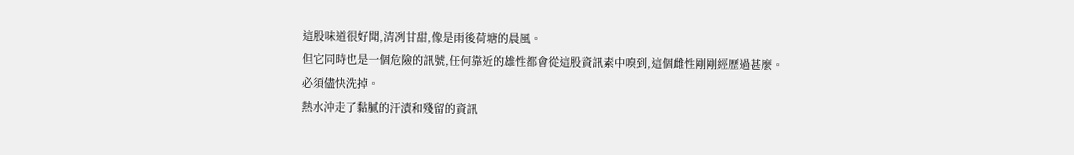這股味道很好聞,清冽甘甜,像是雨後荷塘的晨風。
但它同時也是一個危險的訊號,任何靠近的雄性都會從這股資訊素中嗅到,這個雌性剛剛經歷過甚麼。
必須儘快洗掉。
熱水沖走了黏膩的汗漬和殘留的資訊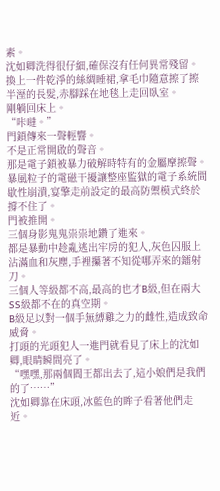素。
沈如卿洗得很仔細,確保沒有任何異常殘留。
換上一件乾淨的絲綢睡裙,拿毛巾隨意擦了擦半溼的長髮,赤腳踩在地毯上走回臥室。
剛躺回床上。
“咔噠。”
門鎖傳來一聲輕響。
不是正常開啟的聲音。
那是電子鎖被暴力破解時特有的金屬摩擦聲。
暴風粒子的電磁干擾讓整座監獄的電子系統間歇性崩潰,宴擎走前設定的最高防禦模式終於撐不住了。
門被推開。
三個身影鬼鬼祟祟地鑽了進來。
都是暴動中趁亂逃出牢房的犯人,灰色囚服上沾滿血和灰塵,手裡攥著不知從哪弄來的鐳射刀。
三個人等級都不高,最高的也才B級,但在兩大SS級都不在的真空期。
B級足以對一個手無縛雞之力的雌性,造成致命威脅。
打頭的光頭犯人一進門就看見了床上的沈如卿,眼睛瞬間亮了。
“嘿嘿,那兩個閻王都出去了,這小娘們是我們的了……”
沈如卿靠在床頭,冰藍色的眸子看著他們走近。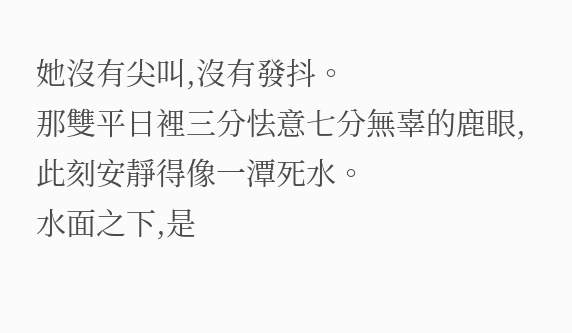她沒有尖叫,沒有發抖。
那雙平日裡三分怯意七分無辜的鹿眼,此刻安靜得像一潭死水。
水面之下,是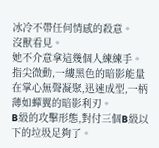冰冷不帶任何情感的殺意。
沒獸看見。
她不介意拿這幾個人練練手。
指尖微動,一縷黑色的暗影能量在掌心無聲凝聚,迅速成型,一柄薄如蟬翼的暗影利刃。
B級的攻擊形態,對付三個B級以下的垃圾足夠了。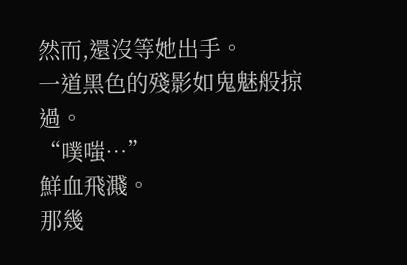然而,還沒等她出手。
一道黑色的殘影如鬼魅般掠過。
“噗嗤…”
鮮血飛濺。
那幾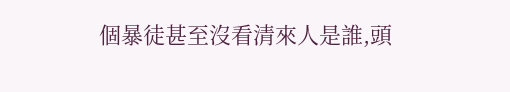個暴徒甚至沒看清來人是誰,頭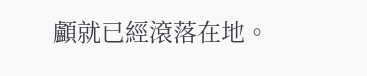顱就已經滾落在地。